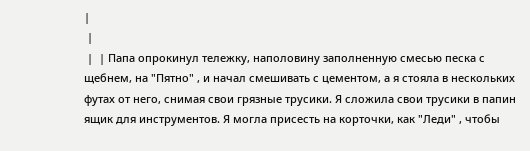|
 |
 |  | Папа опрокинул тележку, наполовину заполненную смесью песка с щебнем, на "Пятно" , и начал смешивать с цементом, а я стояла в нескольких футах от него, снимая свои грязные трусики. Я сложила свои трусики в папин ящик для инструментов. Я могла присесть на корточки, как "Леди" , чтобы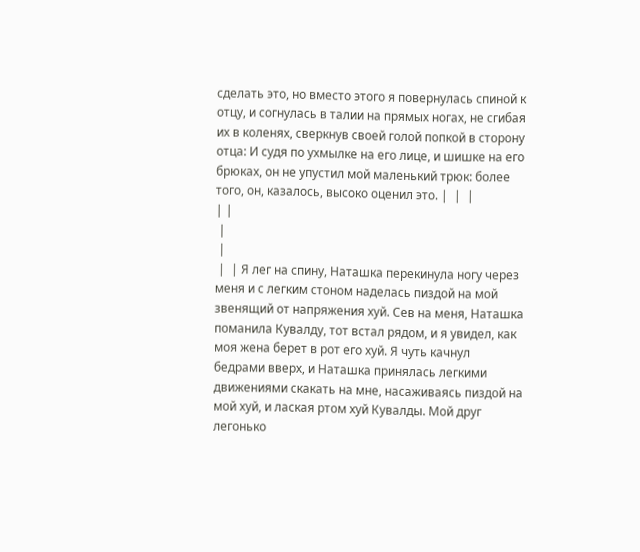сделать это, но вместо этого я повернулась спиной к отцу, и согнулась в талии на прямых ногах, не сгибая их в коленях, сверкнув своей голой попкой в сторону отца: И судя по ухмылке на его лице, и шишке на его брюках, он не упустил мой маленький трюк: более того, он, казалось, высоко оценил это. |  |  |
| |
 |
 |
 |  | Я лег на спину, Наташка перекинула ногу через меня и с легким стоном наделась пиздой на мой звенящий от напряжения хуй. Сев на меня, Наташка поманила Кувалду, тот встал рядом, и я увидел, как моя жена берет в рот его хуй. Я чуть качнул бедрами вверх, и Наташка принялась легкими движениями скакать на мне, насаживаясь пиздой на мой хуй, и лаская ртом хуй Кувалды. Мой друг легонько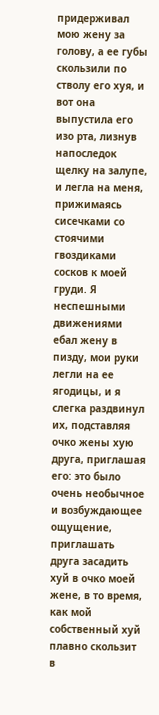придерживал мою жену за голову, а ее губы скользили по стволу его хуя, и вот она выпустила его изо рта, лизнув напоследок щелку на залупе, и легла на меня, прижимаясь сисечками со стоячими гвоздиками сосков к моей груди. Я неспешными движениями ебал жену в пизду, мои руки легли на ее ягодицы, и я слегка раздвинул их, подставляя очко жены хую друга, приглашая его: это было очень необычное и возбуждающее ощущение, приглашать друга засадить хуй в очко моей жене, в то время, как мой собственный хуй плавно скользит в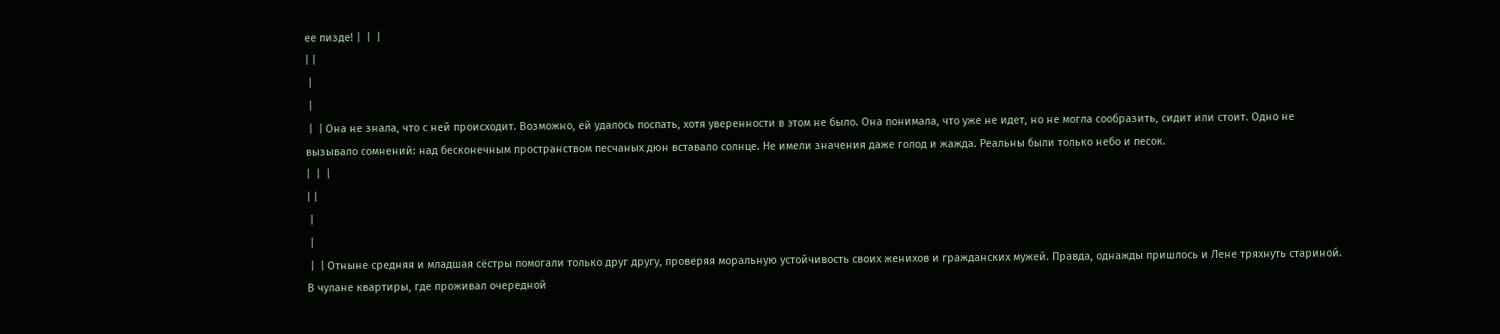ее пизде! |  |  |
| |
 |
 |
 |  | Она не знала, что с ней происходит. Возможно, ей удалось поспать, хотя уверенности в этом не было. Она понимала, что уже не идет, но не могла сообразить, сидит или стоит. Одно не вызывало сомнений: над бесконечным пространством песчаных дюн вставало солнце. Не имели значения даже голод и жажда. Реальны были только небо и песок.
|  |  |
| |
 |
 |
 |  | Отныне средняя и младшая сёстры помогали только друг другу, проверяя моральную устойчивость своих женихов и гражданских мужей. Правда, однажды пришлось и Лене тряхнуть стариной. В чулане квартиры, где проживал очередной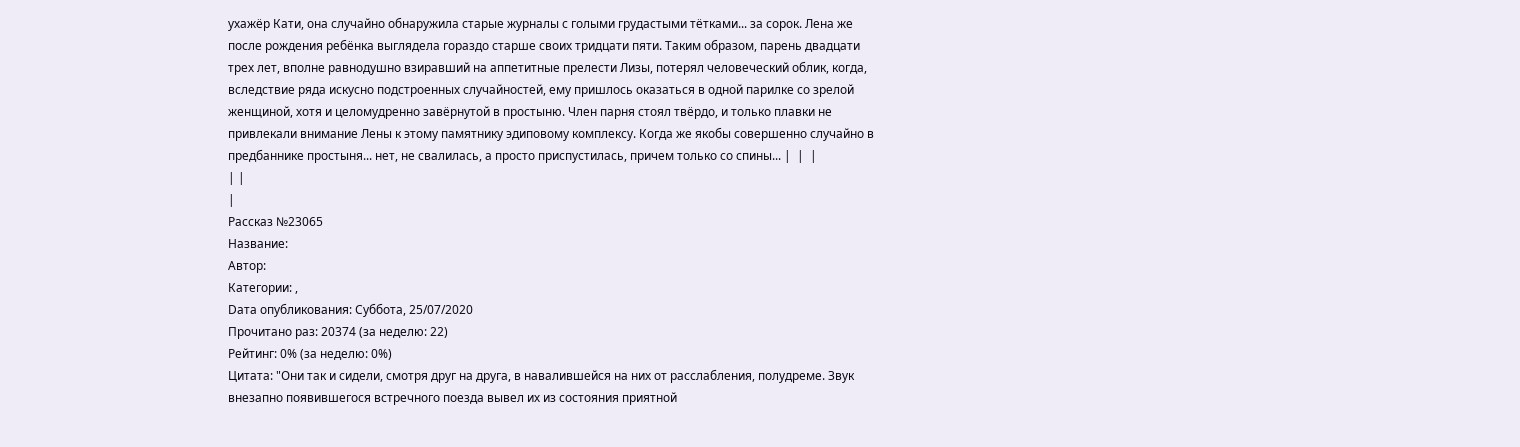ухажёр Кати, она случайно обнаружила старые журналы с голыми грудастыми тётками... за сорок. Лена же после рождения ребёнка выглядела гораздо старше своих тридцати пяти. Таким образом, парень двадцати трех лет, вполне равнодушно взиравший на аппетитные прелести Лизы, потерял человеческий облик, когда, вследствие ряда искусно подстроенных случайностей, ему пришлось оказаться в одной парилке со зрелой женщиной, хотя и целомудренно завёрнутой в простыню. Член парня стоял твёрдо, и только плавки не привлекали внимание Лены к этому памятнику эдиповому комплексу. Когда же якобы совершенно случайно в предбаннике простыня... нет, не свалилась, а просто приспустилась, причем только со спины... |  |  |
| |
|
Рассказ №23065
Название:
Автор:
Категории: ,
Dата опубликования: Суббота, 25/07/2020
Прочитано раз: 20374 (за неделю: 22)
Рейтинг: 0% (за неделю: 0%)
Цитата: "Они так и сидели, смотря друг на друга, в навалившейся на них от расслабления, полудреме. Звук внезапно появившегося встречного поезда вывел их из состояния приятной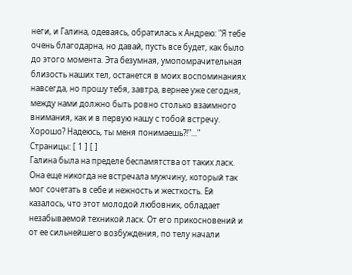неги, и Галина, одеваясь, обратилась к Андрею: "Я тебе очень благодарна, но давай, пусть все будет, как было до этого момента. Эта безумная, умопомрачительная близость наших тел, останется в моих воспоминаниях навсегда, но прошу тебя, завтра, вернее уже сегодня, между нами должно быть ровно столько взаимного внимания, как и в первую нашу с тобой встречу. Хорошо? Надеюсь, ты меня понимаешь?!"..."
Страницы: [ 1 ] [ ]
Галина была на пределе беспамятства от таких ласк. Она еще никогда не встречала мужчину, который так мог сочетать в себе и нежность и жесткость. Ей казалось, что этот молодой любовник, обладает незабываемой техникой ласк. От его прикосновений и от ее сильнейшего возбуждения, по телу начали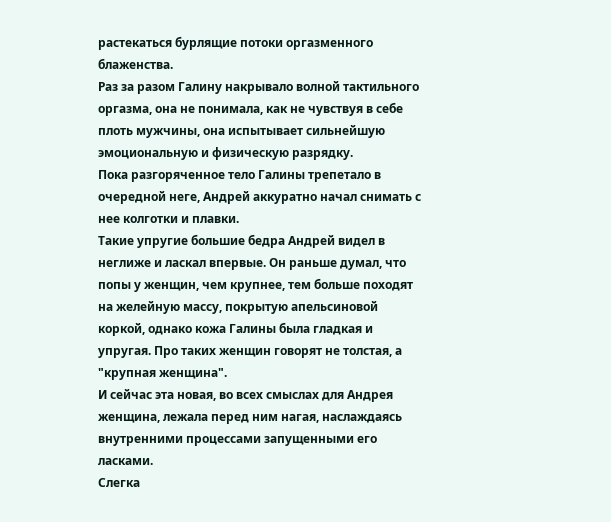растекаться бурлящие потоки оргазменного блаженства.
Раз за разом Галину накрывало волной тактильного оргазма, она не понимала, как не чувствуя в себе плоть мужчины, она испытывает сильнейшую эмоциональную и физическую разрядку.
Пока разгоряченное тело Галины трепетало в очередной неге, Андрей аккуратно начал снимать с нее колготки и плавки.
Такие упругие большие бедра Андрей видел в неглиже и ласкал впервые. Он раньше думал, что попы у женщин, чем крупнее, тем больше походят на желейную массу, покрытую апельсиновой коркой, однако кожа Галины была гладкая и упругая. Про таких женщин говорят не толстая, а "крупная женщина".
И сейчас эта новая, во всех смыслах для Андрея женщина, лежала перед ним нагая, наслаждаясь внутренними процессами запущенными его ласками.
Слегка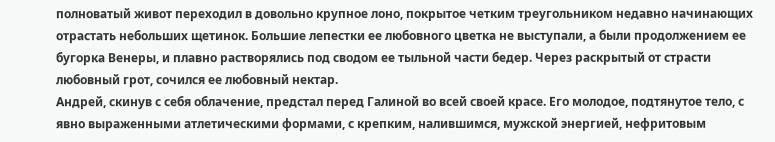полноватый живот переходил в довольно крупное лоно, покрытое четким треугольником недавно начинающих отрастать небольших щетинок. Большие лепестки ее любовного цветка не выступали, а были продолжением ее бугорка Венеры, и плавно растворялись под сводом ее тыльной части бедер. Через раскрытый от страсти любовный грот, сочился ее любовный нектар.
Андрей, скинув с себя облачение, предстал перед Галиной во всей своей красе. Его молодое, подтянутое тело, с явно выраженными атлетическими формами, с крепким, налившимся, мужской энергией, нефритовым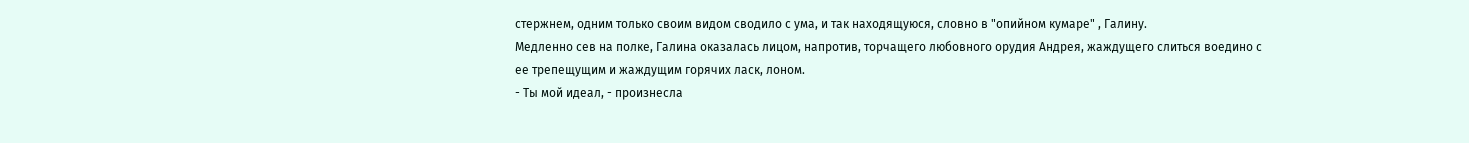стержнем, одним только своим видом сводило с ума, и так находящуюся, словно в "опийном кумаре" , Галину.
Медленно сев на полке, Галина оказалась лицом, напротив, торчащего любовного орудия Андрея, жаждущего слиться воедино с ее трепещущим и жаждущим горячих ласк, лоном.
- Ты мой идеал, - произнесла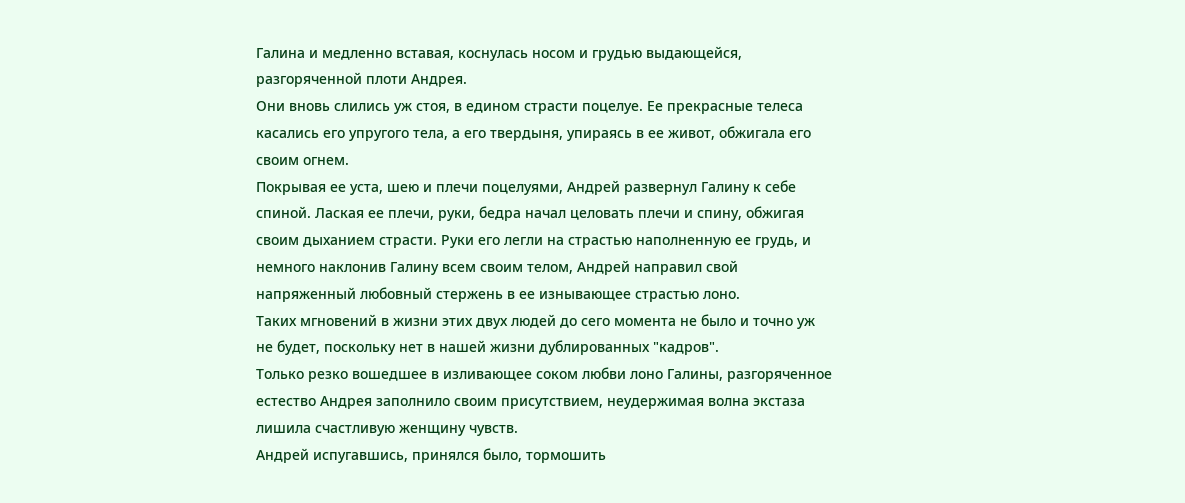Галина и медленно вставая, коснулась носом и грудью выдающейся, разгоряченной плоти Андрея.
Они вновь слились уж стоя, в едином страсти поцелуе. Ее прекрасные телеса касались его упругого тела, а его твердыня, упираясь в ее живот, обжигала его своим огнем.
Покрывая ее уста, шею и плечи поцелуями, Андрей развернул Галину к себе спиной. Лаская ее плечи, руки, бедра начал целовать плечи и спину, обжигая своим дыханием страсти. Руки его легли на страстью наполненную ее грудь, и немного наклонив Галину всем своим телом, Андрей направил свой напряженный любовный стержень в ее изнывающее страстью лоно.
Таких мгновений в жизни этих двух людей до сего момента не было и точно уж не будет, поскольку нет в нашей жизни дублированных "кадров".
Только резко вошедшее в изливающее соком любви лоно Галины, разгоряченное естество Андрея заполнило своим присутствием, неудержимая волна экстаза лишила счастливую женщину чувств.
Андрей испугавшись, принялся было, тормошить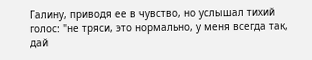Галину, приводя ее в чувство, но услышал тихий голос: "не тряси, это нормально, у меня всегда так, дай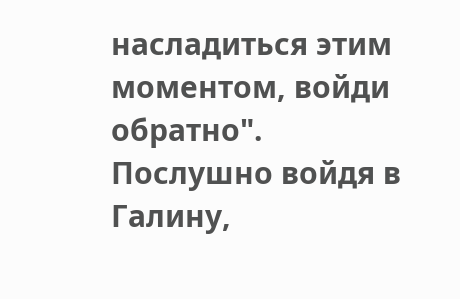насладиться этим моментом, войди обратно".
Послушно войдя в Галину,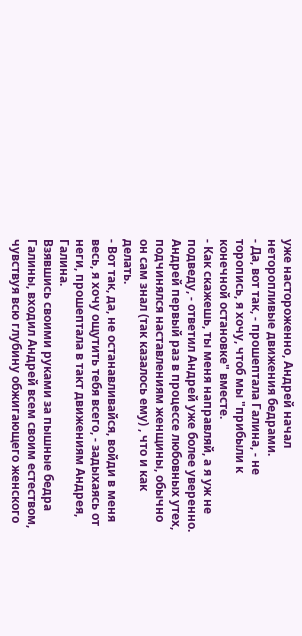уже настороженно, Андрей начал неторопливые движения бедрами.
- Да, вот так, - прошептала Галина, - не торопись, я хочу, чтоб мы "прибыли к конечной остановке" вместе.
- Как скажешь, ты меня направляй, а я уж не подведу, - ответил Андрей уже более уверенно.
Андрей первый раз в процессе любовных утех, подчинялся наставлениям женщины, обычно он сам знал (так казалось ему) , что и как делать.
- Вот так, да, не останавливайся, войди в меня весь, я хочу ощутить тебя всего, - задыхаясь от неги, прошептала в такт движениям Андрея, Галина.
Взявшись своими руками за пышные бедра Галины, входил Андрей всем своим естеством, чувствуя всю глубину обжигающего женского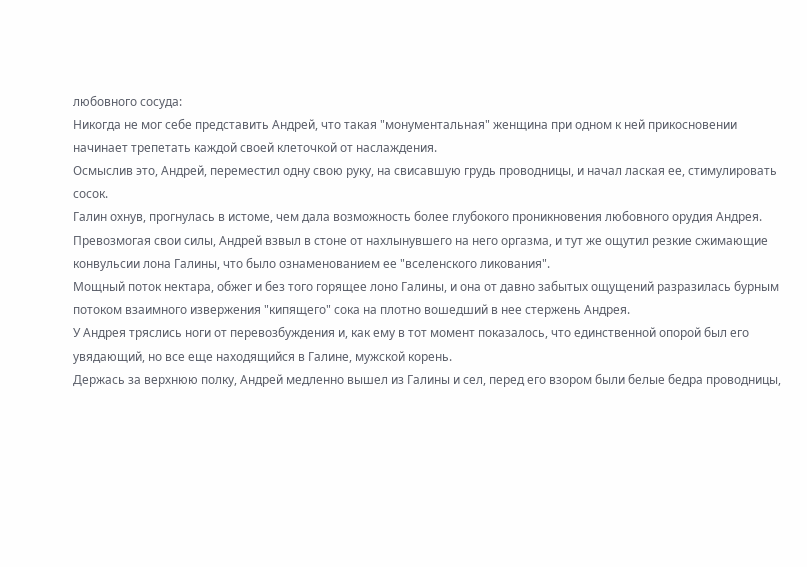любовного сосуда:
Никогда не мог себе представить Андрей, что такая "монументальная" женщина при одном к ней прикосновении начинает трепетать каждой своей клеточкой от наслаждения.
Осмыслив это, Андрей, переместил одну свою руку, на свисавшую грудь проводницы, и начал лаская ее, стимулировать сосок.
Галин охнув, прогнулась в истоме, чем дала возможность более глубокого проникновения любовного орудия Андрея.
Превозмогая свои силы, Андрей взвыл в стоне от нахлынувшего на него оргазма, и тут же ощутил резкие сжимающие конвульсии лона Галины, что было ознаменованием ее "вселенского ликования".
Мощный поток нектара, обжег и без того горящее лоно Галины, и она от давно забытых ощущений разразилась бурным потоком взаимного извержения "кипящего" сока на плотно вошедший в нее стержень Андрея.
У Андрея тряслись ноги от перевозбуждения и, как ему в тот момент показалось, что единственной опорой был его увядающий, но все еще находящийся в Галине, мужской корень.
Держась за верхнюю полку, Андрей медленно вышел из Галины и сел, перед его взором были белые бедра проводницы,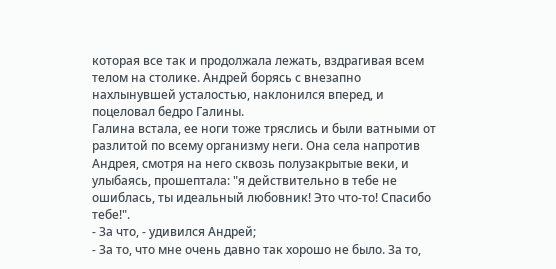которая все так и продолжала лежать, вздрагивая всем телом на столике. Андрей борясь с внезапно нахлынувшей усталостью, наклонился вперед, и поцеловал бедро Галины.
Галина встала, ее ноги тоже тряслись и были ватными от разлитой по всему организму неги. Она села напротив Андрея, смотря на него сквозь полузакрытые веки, и улыбаясь, прошептала: "я действительно в тебе не ошиблась, ты идеальный любовник! Это что-то! Спасибо тебе!".
- За что, - удивился Андрей;
- За то, что мне очень давно так хорошо не было. За то,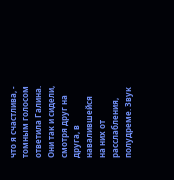что я счастлива, - томным голосом ответила Галина.
Они так и сидели, смотря друг на друга, в навалившейся на них от расслабления, полудреме. Звук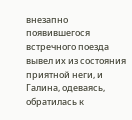внезапно появившегося встречного поезда вывел их из состояния приятной неги, и Галина, одеваясь, обратилась к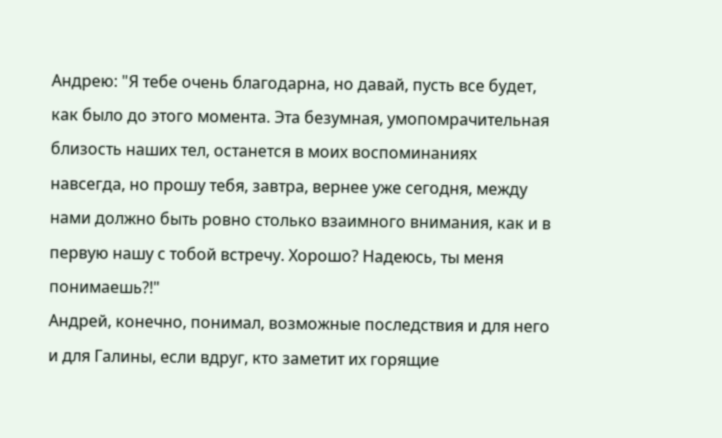Андрею: "Я тебе очень благодарна, но давай, пусть все будет, как было до этого момента. Эта безумная, умопомрачительная близость наших тел, останется в моих воспоминаниях навсегда, но прошу тебя, завтра, вернее уже сегодня, между нами должно быть ровно столько взаимного внимания, как и в первую нашу с тобой встречу. Хорошо? Надеюсь, ты меня понимаешь?!"
Андрей, конечно, понимал, возможные последствия и для него и для Галины, если вдруг, кто заметит их горящие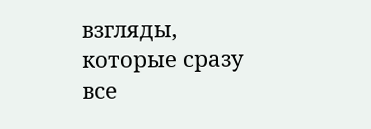взгляды, которые сразу все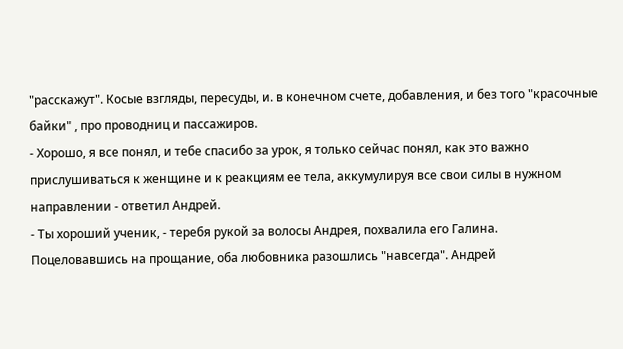"расскажут". Косые взгляды, пересуды, и. в конечном счете, добавления, и без того "красочные байки" , про проводниц и пассажиров.
- Хорошо, я все понял, и тебе спасибо за урок, я только сейчас понял, как это важно прислушиваться к женщине и к реакциям ее тела, аккумулируя все свои силы в нужном направлении - ответил Андрей.
- Ты хороший ученик, - теребя рукой за волосы Андрея, похвалила его Галина.
Поцеловавшись на прощание, оба любовника разошлись "навсегда". Андрей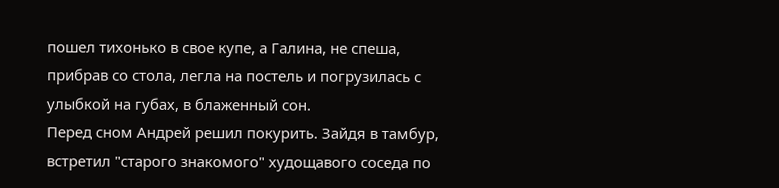пошел тихонько в свое купе, а Галина, не спеша, прибрав со стола, легла на постель и погрузилась с улыбкой на губах, в блаженный сон.
Перед сном Андрей решил покурить. Зайдя в тамбур, встретил "старого знакомого" худощавого соседа по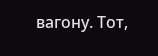вагону. Тот,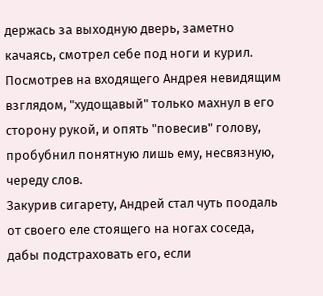держась за выходную дверь, заметно качаясь, смотрел себе под ноги и курил.
Посмотрев на входящего Андрея невидящим взглядом, "худощавый" только махнул в его сторону рукой, и опять "повесив" голову, пробубнил понятную лишь ему, несвязную, череду слов.
Закурив сигарету, Андрей стал чуть поодаль от своего еле стоящего на ногах соседа, дабы подстраховать его, если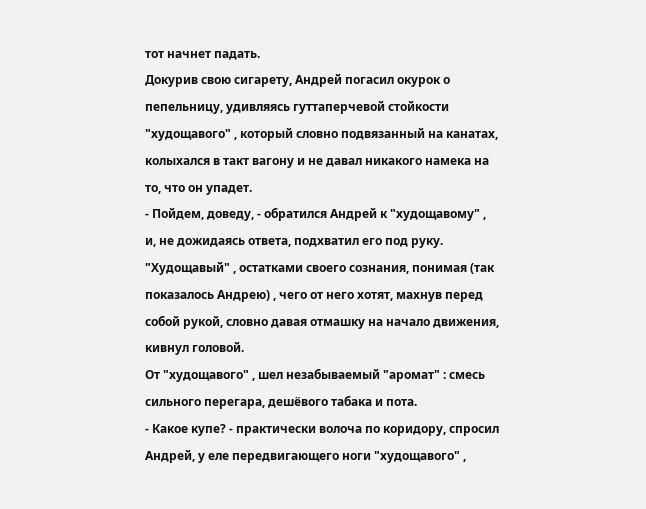тот начнет падать.
Докурив свою сигарету, Андрей погасил окурок о пепельницу, удивляясь гуттаперчевой стойкости "худощавого" , который словно подвязанный на канатах, колыхался в такт вагону и не давал никакого намека на то, что он упадет.
- Пойдем, доведу, - обратился Андрей к "худощавому" , и, не дожидаясь ответа, подхватил его под руку.
"Худощавый" , остатками своего сознания, понимая (так показалось Андрею) , чего от него хотят, махнув перед собой рукой, словно давая отмашку на начало движения, кивнул головой.
От "худощавого" , шел незабываемый "аромат" : смесь сильного перегара, дешёвого табака и пота.
- Какое купе? - практически волоча по коридору, спросил Андрей, у еле передвигающего ноги "худощавого" ,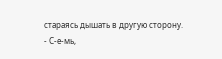стараясь дышать в другую сторону.
- С-е-мь,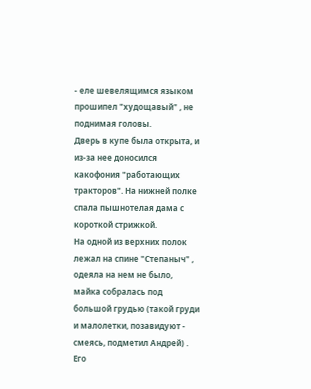- еле шевелящимся языком прошипел "худощавый" , не поднимая головы.
Дверь в купе была открыта, и из-за нее доносился какофония "работающих тракторов". На нижней полке спала пышнотелая дама с короткой стрижкой.
На одной из верхних полок лежал на спине "Степаныч" , одеяла на нем не было, майка собралась под большой грудью (такой груди и малолетки, позавидуют - смеясь, подметил Андрей) . Его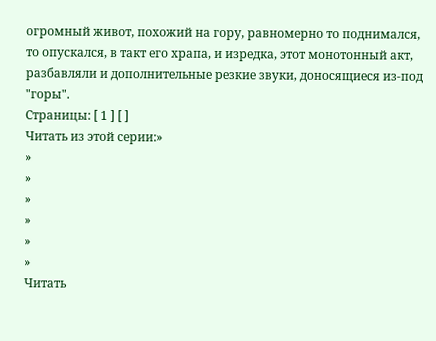огромный живот, похожий на гору, равномерно то поднимался, то опускался, в такт его храпа, и изредка, этот монотонный акт, разбавляли и дополнительные резкие звуки, доносящиеся из-под "горы".
Страницы: [ 1 ] [ ]
Читать из этой серии:»
»
»
»
»
»
»
Читать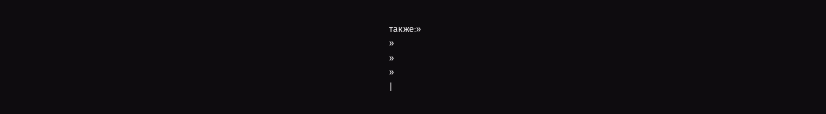также:»
»
»
»
|